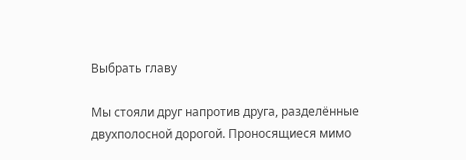Выбрать главу

Мы стояли друг напротив друга, разделённые двухполосной дорогой. Проносящиеся мимо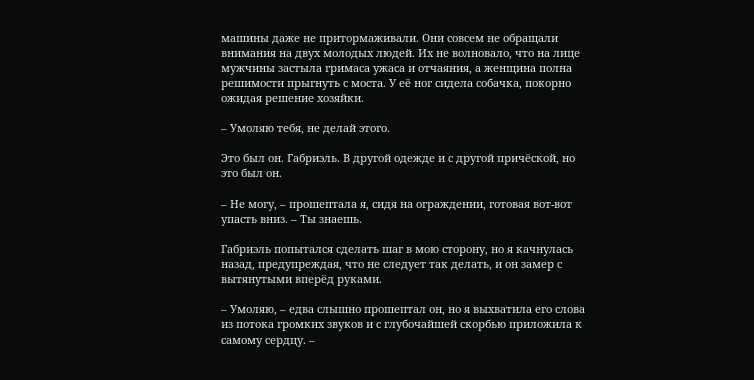машины даже не притормаживали. Они совсем не обращали внимания на двух молодых людей. Их не волновало, что на лице мужчины застыла гримаса ужаса и отчаяния, а женщина полна решимости прыгнуть с моста. У её ног сидела собачка, покорно ожидая решение хозяйки.

– Умоляю тебя, не делай этого.

Это был он. Габриэль. В другой одежде и с другой причёской, но это был он.

– Не могу, – прошептала я, сидя на ограждении, готовая вот-вот упасть вниз. – Ты знаешь.

Габриэль попытался сделать шаг в мою сторону, но я качнулась назад, предупреждая, что не следует так делать, и он замер с вытянутыми вперёд руками.

– Умоляю, – едва слышно прошептал он, но я выхватила его слова из потока громких звуков и с глубочайшей скорбью приложила к самому сердцу. –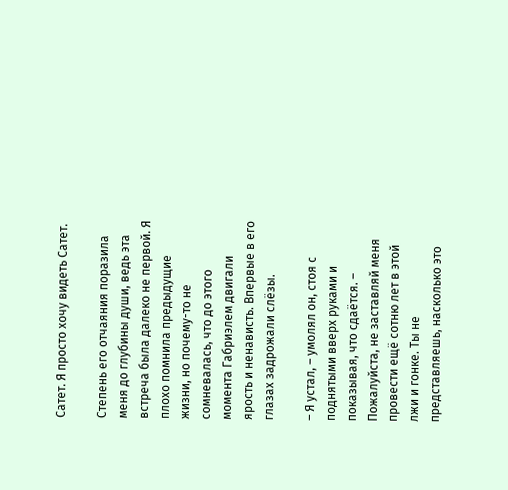Сатет. Я просто хочу видеть Сатет.

Степень его отчаяния поразила меня до глубины души, ведь эта встреча была далеко не первой. Я плохо помнила предыдущие жизни, но почему-то не сомневалась, что до этого момента Габриэлем двигали ярость и ненависть. Впервые в его глазах задрожали слёзы.

– Я устал, – умолял он, стоя с поднятыми вверх руками и показывая, что сдаётся. – Пожалуйста, не заставляй меня провести ещё сотню лет в этой лжи и гонке. Ты не представляешь, насколько это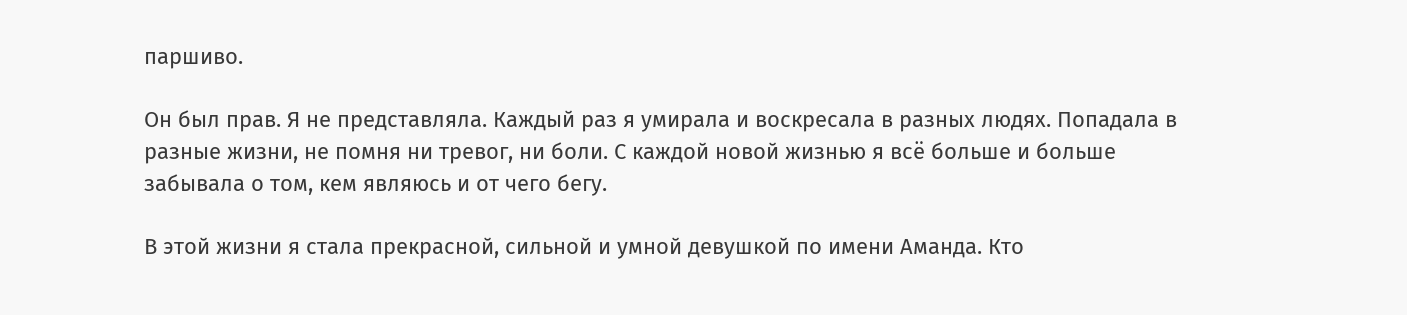паршиво.

Он был прав. Я не представляла. Каждый раз я умирала и воскресала в разных людях. Попадала в разные жизни, не помня ни тревог, ни боли. С каждой новой жизнью я всё больше и больше забывала о том, кем являюсь и от чего бегу.

В этой жизни я стала прекрасной, сильной и умной девушкой по имени Аманда. Кто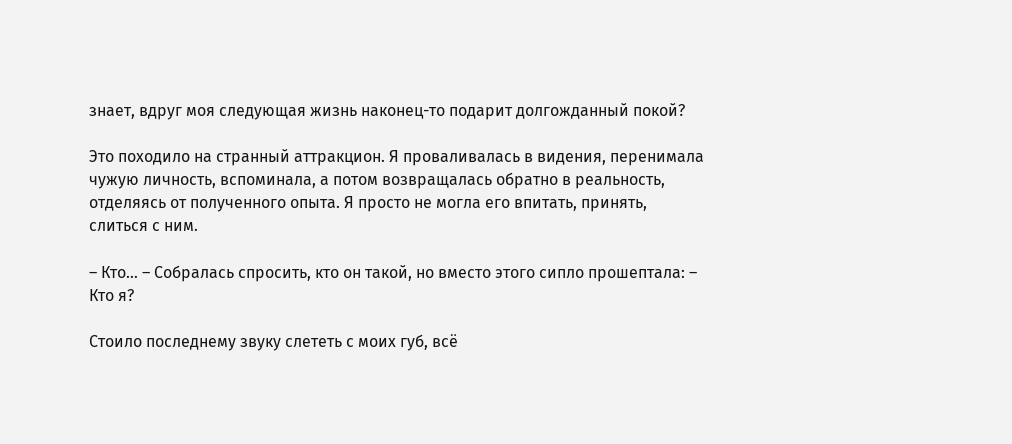знает, вдруг моя следующая жизнь наконец-то подарит долгожданный покой?

Это походило на странный аттракцион. Я проваливалась в видения, перенимала чужую личность, вспоминала, а потом возвращалась обратно в реальность, отделяясь от полученного опыта. Я просто не могла его впитать, принять, слиться с ним.

– Кто… – Собралась спросить, кто он такой, но вместо этого сипло прошептала: – Кто я?

Стоило последнему звуку слететь с моих губ, всё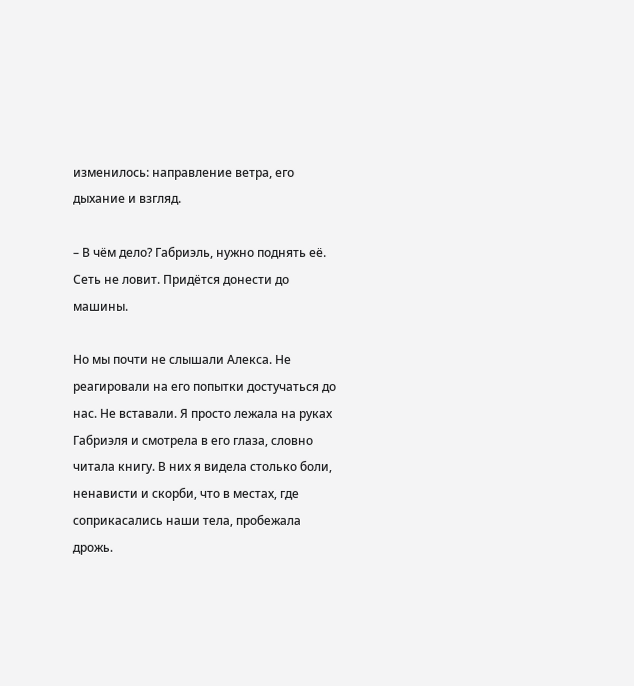изменилось: направление ветра, его дыхание и взгляд.

– В чём дело? Габриэль, нужно поднять её. Сеть не ловит. Придётся донести до машины.

Но мы почти не слышали Алекса. Не реагировали на его попытки достучаться до нас. Не вставали. Я просто лежала на руках Габриэля и смотрела в его глаза, словно читала книгу. В них я видела столько боли, ненависти и скорби, что в местах, где соприкасались наши тела, пробежала дрожь.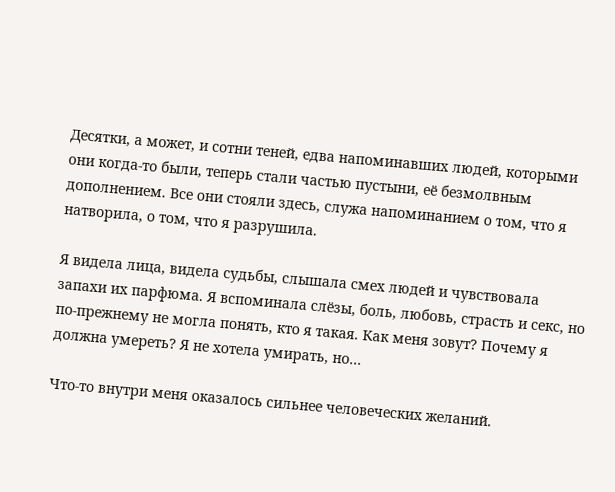Десятки, а может, и сотни теней, едва напоминавших людей, которыми они когда-то были, теперь стали частью пустыни, её безмолвным дополнением. Все они стояли здесь, служа напоминанием о том, что я натворила, о том, что я разрушила.

Я видела лица, видела судьбы, слышала смех людей и чувствовала запахи их парфюма. Я вспоминала слёзы, боль, любовь, страсть и секс, но по-прежнему не могла понять, кто я такая. Как меня зовут? Почему я должна умереть? Я не хотела умирать, но…

Что-то внутри меня оказалось сильнее человеческих желаний.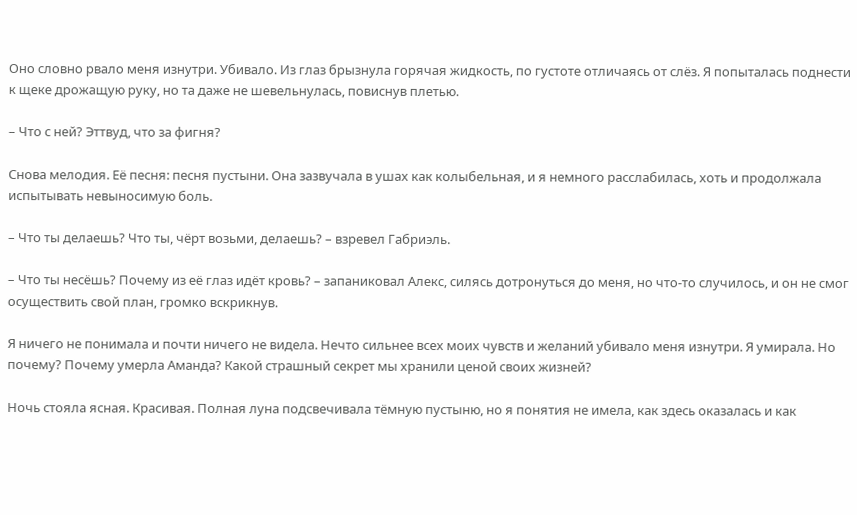Оно словно рвало меня изнутри. Убивало. Из глаз брызнула горячая жидкость, по густоте отличаясь от слёз. Я попыталась поднести к щеке дрожащую руку, но та даже не шевельнулась, повиснув плетью.

– Что с ней? Эттвуд, что за фигня?

Снова мелодия. Её песня: песня пустыни. Она зазвучала в ушах как колыбельная, и я немного расслабилась, хоть и продолжала испытывать невыносимую боль.

– Что ты делаешь? Что ты, чёрт возьми, делаешь? – взревел Габриэль.

– Что ты несёшь? Почему из её глаз идёт кровь? – запаниковал Алекс, силясь дотронуться до меня, но что-то случилось, и он не смог осуществить свой план, громко вскрикнув.

Я ничего не понимала и почти ничего не видела. Нечто сильнее всех моих чувств и желаний убивало меня изнутри. Я умирала. Но почему? Почему умерла Аманда? Какой страшный секрет мы хранили ценой своих жизней?

Ночь стояла ясная. Красивая. Полная луна подсвечивала тёмную пустыню, но я понятия не имела, как здесь оказалась и как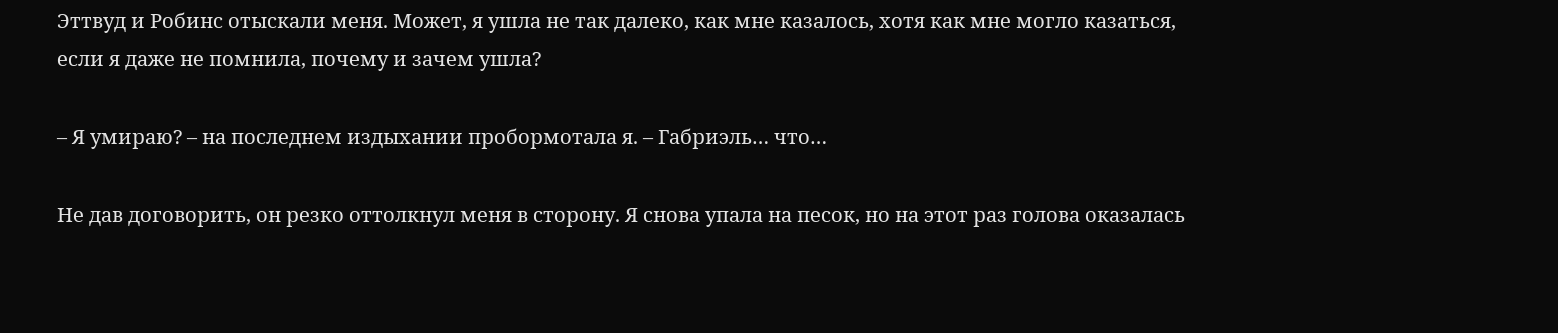Эттвуд и Робинс отыскали меня. Может, я ушла не так далеко, как мне казалось, хотя как мне могло казаться, если я даже не помнила, почему и зачем ушла?

– Я умираю? – на последнем издыхании пробормотала я. – Габриэль… что…

Не дав договорить, он резко оттолкнул меня в сторону. Я снова упала на песок, но на этот раз голова оказалась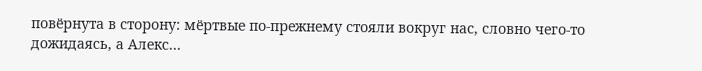повёрнута в сторону: мёртвые по-прежнему стояли вокруг нас, словно чего-то дожидаясь, а Алекс…